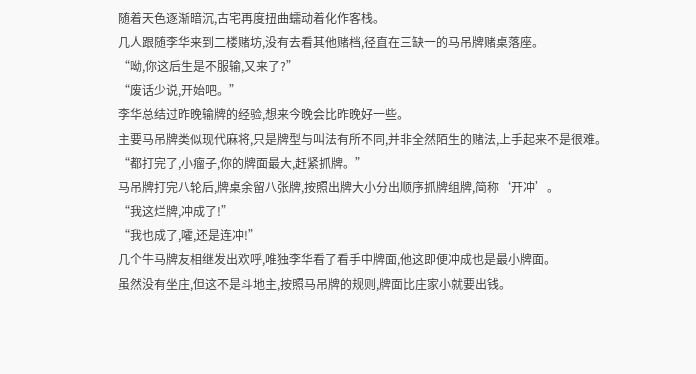随着天色逐渐暗沉,古宅再度扭曲蠕动着化作客栈。
几人跟随李华来到二楼赌坊,没有去看其他赌档,径直在三缺一的马吊牌赌桌落座。
“呦,你这后生是不服输,又来了?”
“废话少说,开始吧。”
李华总结过昨晚输牌的经验,想来今晚会比昨晚好一些。
主要马吊牌类似现代麻将,只是牌型与叫法有所不同,并非全然陌生的赌法,上手起来不是很难。
“都打完了,小瘤子,你的牌面最大,赶紧抓牌。”
马吊牌打完八轮后,牌桌余留八张牌,按照出牌大小分出顺序抓牌组牌,简称‘开冲’。
“我这烂牌,冲成了!”
“我也成了,嚯,还是连冲!”
几个牛马牌友相继发出欢呼,唯独李华看了看手中牌面,他这即便冲成也是最小牌面。
虽然没有坐庄,但这不是斗地主,按照马吊牌的规则,牌面比庄家小就要出钱。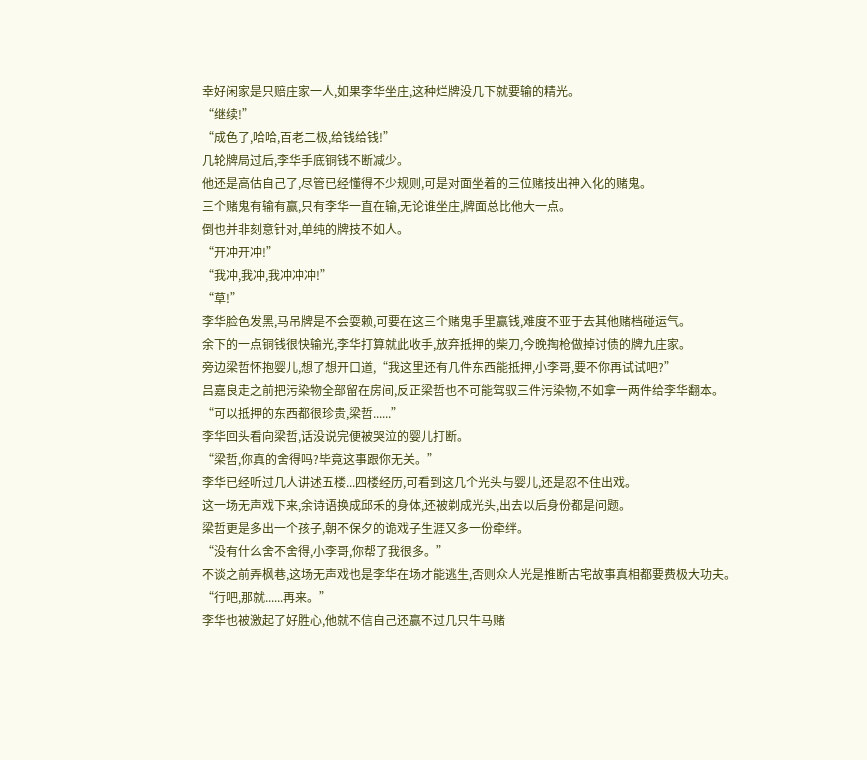幸好闲家是只赔庄家一人,如果李华坐庄,这种烂牌没几下就要输的精光。
“继续!”
“成色了,哈哈,百老二极,给钱给钱!”
几轮牌局过后,李华手底铜钱不断减少。
他还是高估自己了,尽管已经懂得不少规则,可是对面坐着的三位赌技出神入化的赌鬼。
三个赌鬼有输有赢,只有李华一直在输,无论谁坐庄,牌面总比他大一点。
倒也并非刻意针对,单纯的牌技不如人。
“开冲开冲!”
“我冲,我冲,我冲冲冲!”
“草!”
李华脸色发黑,马吊牌是不会耍赖,可要在这三个赌鬼手里赢钱,难度不亚于去其他赌档碰运气。
余下的一点铜钱很快输光,李华打算就此收手,放弃抵押的柴刀,今晚掏枪做掉讨债的牌九庄家。
旁边梁哲怀抱婴儿,想了想开口道,“我这里还有几件东西能抵押,小李哥,要不你再试试吧?”
吕嘉良走之前把污染物全部留在房间,反正梁哲也不可能驾驭三件污染物,不如拿一两件给李华翻本。
“可以抵押的东西都很珍贵,梁哲......”
李华回头看向梁哲,话没说完便被哭泣的婴儿打断。
“梁哲,你真的舍得吗?毕竟这事跟你无关。”
李华已经听过几人讲述五楼...四楼经历,可看到这几个光头与婴儿,还是忍不住出戏。
这一场无声戏下来,余诗语换成邱禾的身体,还被剃成光头,出去以后身份都是问题。
梁哲更是多出一个孩子,朝不保夕的诡戏子生涯又多一份牵绊。
“没有什么舍不舍得,小李哥,你帮了我很多。”
不谈之前弄枫巷,这场无声戏也是李华在场才能逃生,否则众人光是推断古宅故事真相都要费极大功夫。
“行吧,那就......再来。”
李华也被激起了好胜心,他就不信自己还赢不过几只牛马赌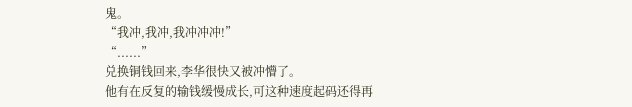鬼。
“我冲,我冲,我冲冲冲!”
“......”
兑换铜钱回来,李华很快又被冲懵了。
他有在反复的输钱缓慢成长,可这种速度起码还得再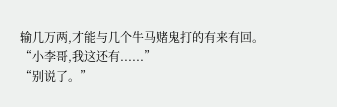输几万两,才能与几个牛马赌鬼打的有来有回。
“小李哥,我这还有......”
“别说了。”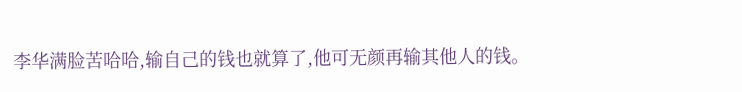李华满脸苦哈哈,输自己的钱也就算了,他可无颜再输其他人的钱。